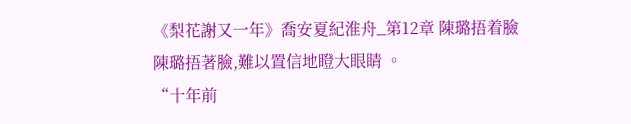《梨花謝又一年》喬安夏紀淮舟_第12章 陳璐捂着臉
陳璐捂著臉,難以置信地瞪大眼睛 。
“十年前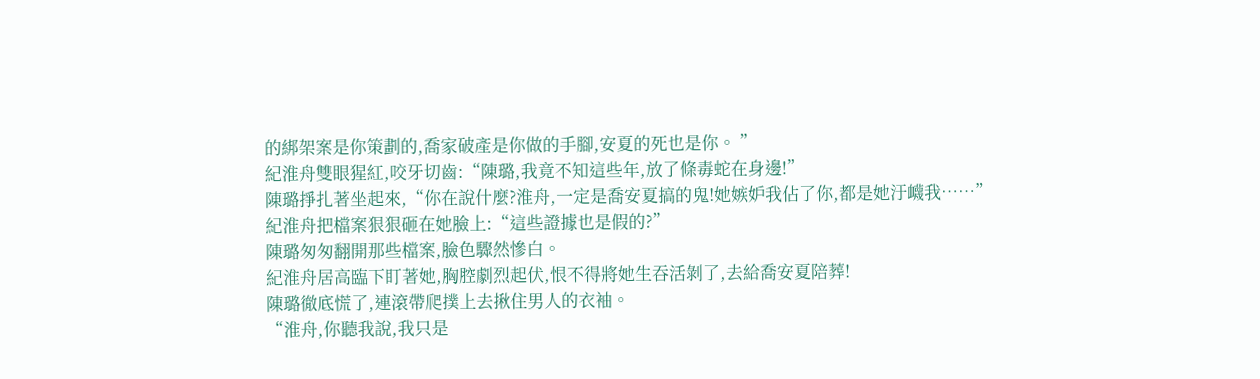的綁架案是你策劃的,喬家破產是你做的手腳,安夏的死也是你。 ”
紀淮舟雙眼猩紅,咬牙切齒:“陳璐,我竟不知這些年,放了條毒蛇在身邊!”
陳璐掙扎著坐起來,“你在說什麼?淮舟,一定是喬安夏搞的鬼!她嫉妒我佔了你,都是她汙衊我……”
紀淮舟把檔案狠狠砸在她臉上:“這些證據也是假的?”
陳璐匆匆翻開那些檔案,臉色驟然慘白。
紀淮舟居高臨下盯著她,胸腔劇烈起伏,恨不得將她生吞活剝了,去給喬安夏陪葬!
陳璐徹底慌了,連滾帶爬撲上去揪住男人的衣袖。
“淮舟,你聽我說,我只是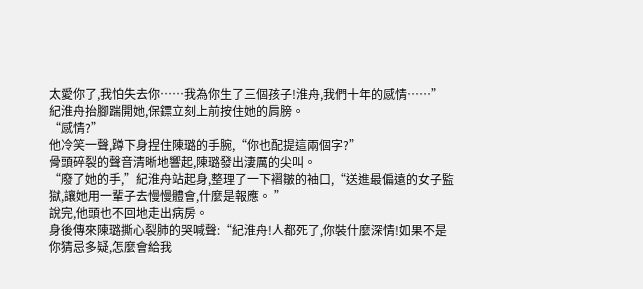太愛你了,我怕失去你……我為你生了三個孩子!淮舟,我們十年的感情……”
紀淮舟抬腳踹開她,保鏢立刻上前按住她的肩膀。
“感情?”
他冷笑一聲,蹲下身捏住陳璐的手腕,“你也配提這兩個字?”
骨頭碎裂的聲音清晰地響起,陳璐發出淒厲的尖叫。
“廢了她的手,”紀淮舟站起身,整理了一下褶皺的袖口,“送進最偏遠的女子監獄,讓她用一輩子去慢慢體會,什麼是報應。 ”
說完,他頭也不回地走出病房。
身後傳來陳璐撕心裂肺的哭喊聲:“紀淮舟!人都死了,你裝什麼深情!如果不是你猜忌多疑,怎麼會給我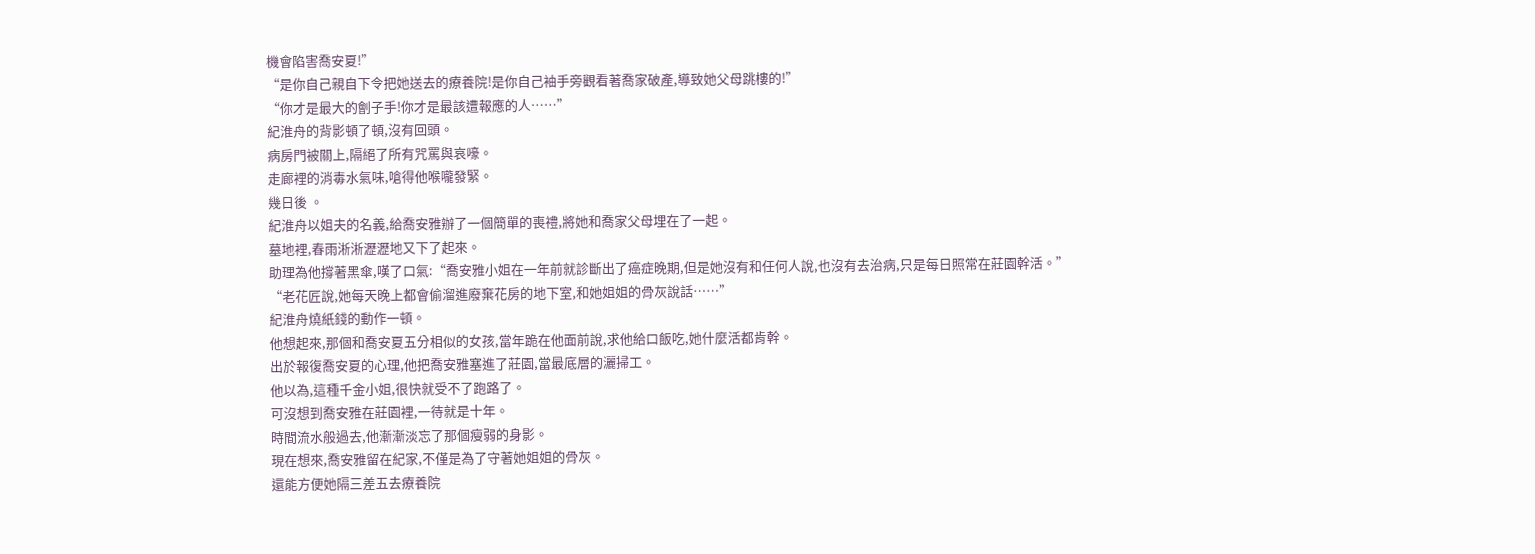機會陷害喬安夏!”
“是你自己親自下令把她送去的療養院!是你自己袖手旁觀看著喬家破產,導致她父母跳樓的!”
“你才是最大的劊子手!你才是最該遭報應的人……”
紀淮舟的背影頓了頓,沒有回頭。
病房門被關上,隔絕了所有咒罵與哀嚎。
走廊裡的消毒水氣味,嗆得他喉嚨發緊。
幾日後 。
紀淮舟以姐夫的名義,給喬安雅辦了一個簡單的喪禮,將她和喬家父母埋在了一起。
墓地裡,春雨淅淅瀝瀝地又下了起來。
助理為他撐著黑傘,嘆了口氣:“喬安雅小姐在一年前就診斷出了癌症晚期,但是她沒有和任何人說,也沒有去治病,只是每日照常在莊園幹活。”
“老花匠說,她每天晚上都會偷溜進廢棄花房的地下室,和她姐姐的骨灰說話……”
紀淮舟燒紙錢的動作一頓。
他想起來,那個和喬安夏五分相似的女孩,當年跪在他面前說,求他給口飯吃,她什麼活都肯幹。
出於報復喬安夏的心理,他把喬安雅塞進了莊園,當最底層的灑掃工。
他以為,這種千金小姐,很快就受不了跑路了。
可沒想到喬安雅在莊園裡,一待就是十年。
時間流水般過去,他漸漸淡忘了那個瘦弱的身影。
現在想來,喬安雅留在紀家,不僅是為了守著她姐姐的骨灰。
還能方便她隔三差五去療養院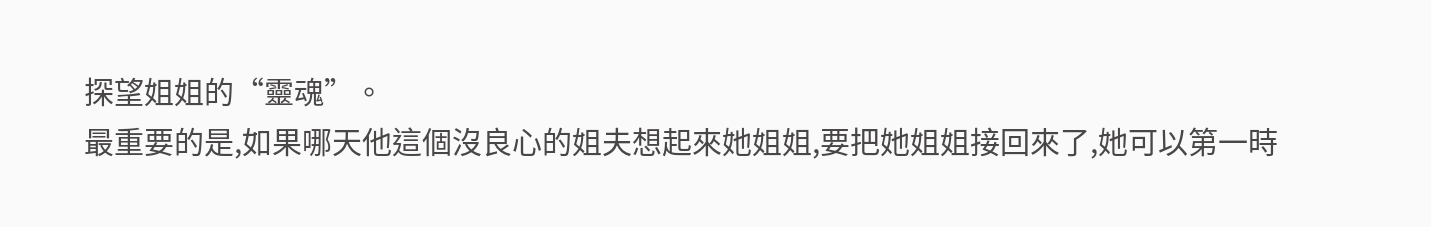探望姐姐的“靈魂”。
最重要的是,如果哪天他這個沒良心的姐夫想起來她姐姐,要把她姐姐接回來了,她可以第一時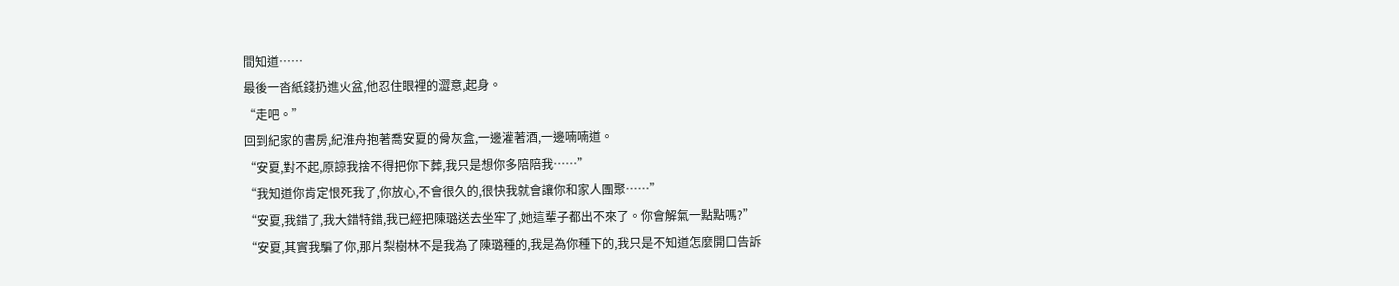間知道……
最後一沓紙錢扔進火盆,他忍住眼裡的澀意,起身。
“走吧。”
回到紀家的書房,紀淮舟抱著喬安夏的骨灰盒,一邊灌著酒,一邊喃喃道。
“安夏,對不起,原諒我捨不得把你下葬,我只是想你多陪陪我……”
“我知道你肯定恨死我了,你放心,不會很久的,很快我就會讓你和家人團聚……”
“安夏,我錯了,我大錯特錯,我已經把陳璐送去坐牢了,她這輩子都出不來了。你會解氣一點點嗎?”
“安夏,其實我騙了你,那片梨樹林不是我為了陳璐種的,我是為你種下的,我只是不知道怎麼開口告訴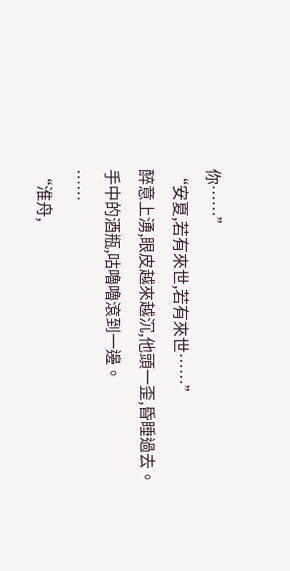你……”
“安夏,若有來世,若有來世……”
醉意上湧,眼皮越來越沉,他頭一歪,昏睡過去。
手中的酒瓶,咕嚕嚕滾到一邊。
……
“淮舟,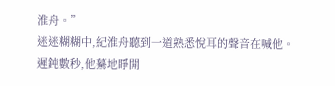淮舟。”
迷迷糊糊中,紀淮舟聽到一道熟悉悅耳的聲音在喊他。
遲鈍數秒,他驀地睜開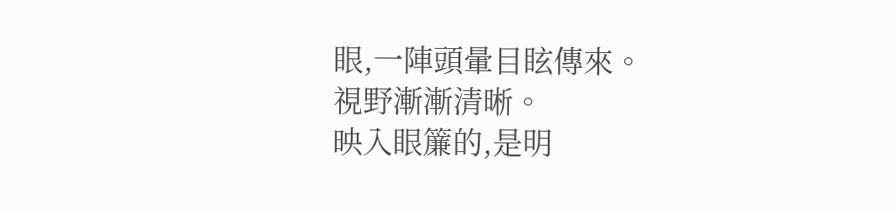眼,一陣頭暈目眩傳來。
視野漸漸清晰。
映入眼簾的,是明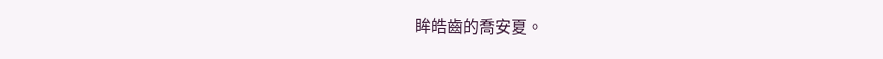眸皓齒的喬安夏。